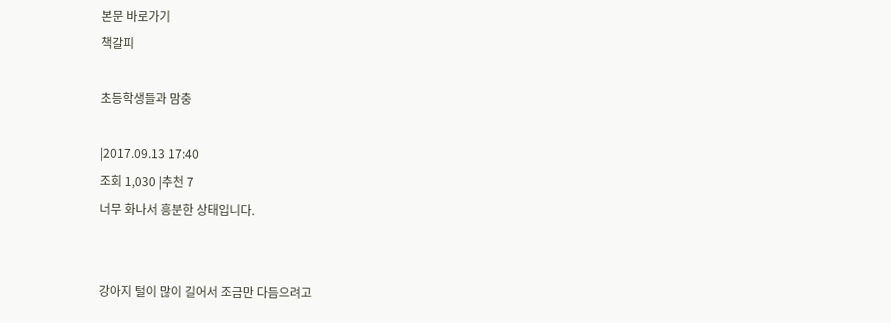본문 바로가기
책갈피

초등학생들과 맘충

|2017.09.13 17:40
조회 1,030 |추천 7
너무 화나서 흥분한 상태입니다.


강아지 털이 많이 길어서 조금만 다듬으려고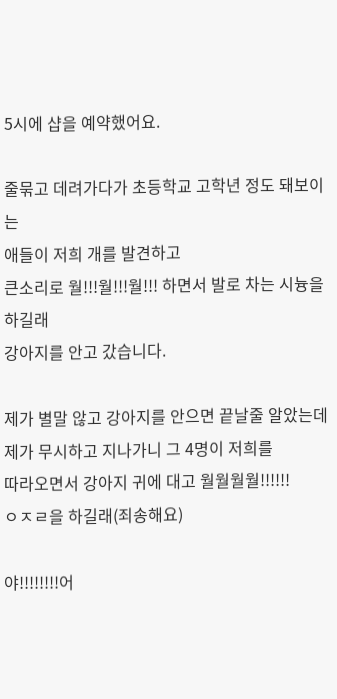5시에 샵을 예약했어요.

줄묶고 데려가다가 초등학교 고학년 정도 돼보이는
애들이 저희 개를 발견하고
큰소리로 월!!!월!!!월!!! 하면서 발로 차는 시늉을 하길래
강아지를 안고 갔습니다.

제가 별말 않고 강아지를 안으면 끝날줄 알았는데
제가 무시하고 지나가니 그 4명이 저희를
따라오면서 강아지 귀에 대고 월월월월!!!!!!
ㅇㅈㄹ을 하길래(죄송해요)

야!!!!!!!!어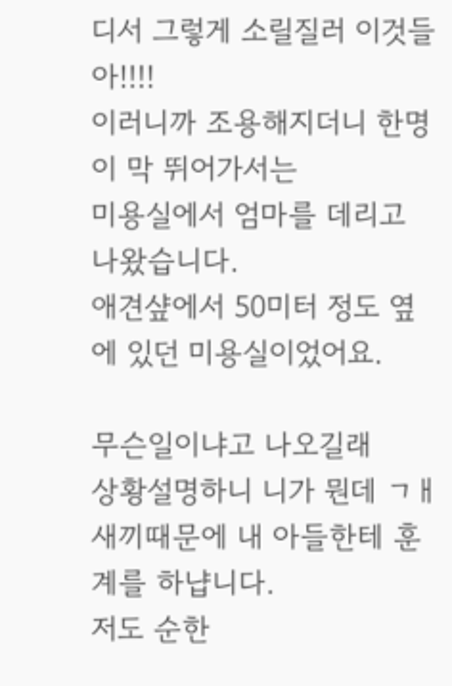디서 그렇게 소릴질러 이것들아!!!!
이러니까 조용해지더니 한명이 막 뛰어가서는
미용실에서 엄마를 데리고 나왔습니다.
애견샾에서 50미터 정도 옆에 있던 미용실이었어요.

무슨일이냐고 나오길래
상황설명하니 니가 뭔데 ㄱㅐ새끼때문에 내 아들한테 훈계를 하냡니다.
저도 순한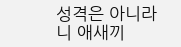성격은 아니라 니 애새끼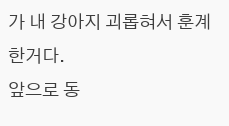가 내 강아지 괴롭혀서 훈계한거다.
앞으로 동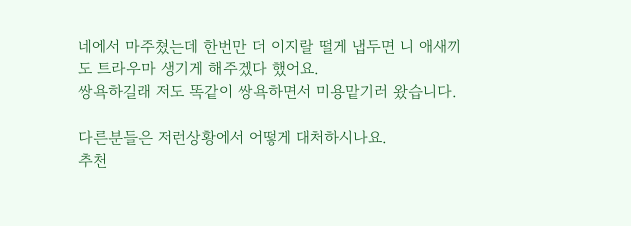네에서 마주쳤는데 한번만 더 이지랄 떨게 냅두면 니 애새끼도 트라우마 생기게 해주겠다 했어요.
쌍욕하길래 저도 똑같이 쌍욕하면서 미용맡기러 왔습니다.

다른분들은 저런상황에서 어떻게 대처하시나요.
추천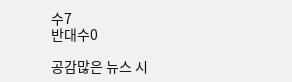수7
반대수0

공감많은 뉴스 시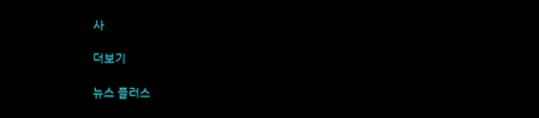사

더보기

뉴스 플러스